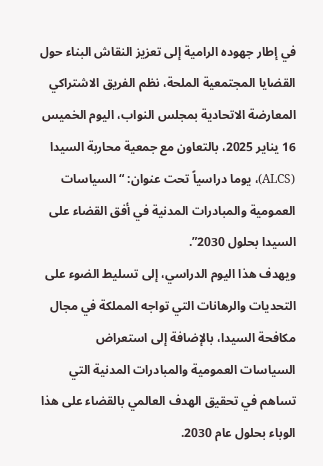في إطار جهوده الرامية إلى تعزيز النقاش البناء حول القضايا المجتمعية الملحة، نظم الفريق الاشتراكي المعارضة الاتحادية بمجلس النواب، اليوم الخميس 16 يناير 2025، بالتعاون مع جمعية محاربة السيدا (ALCS)، يوما دراسياً تحت عنوان: “السياسات العمومية والمبادرات المدنية في أفق القضاء على السيدا بحلول 2030”.
ويهدف هذا اليوم الدراسي، إلى تسليط الضوء على التحديات والرهانات التي تواجه المملكة في مجال مكافحة السيدا، بالإضافة إلى استعراض السياسات العمومية والمبادرات المدنية التي تساهم في تحقيق الهدف العالمي بالقضاء على هذا الوباء بحلول عام 2030.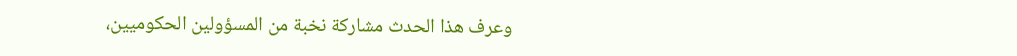وعرف هذا الحدث مشاركة نخبة من المسؤولين الحكوميين،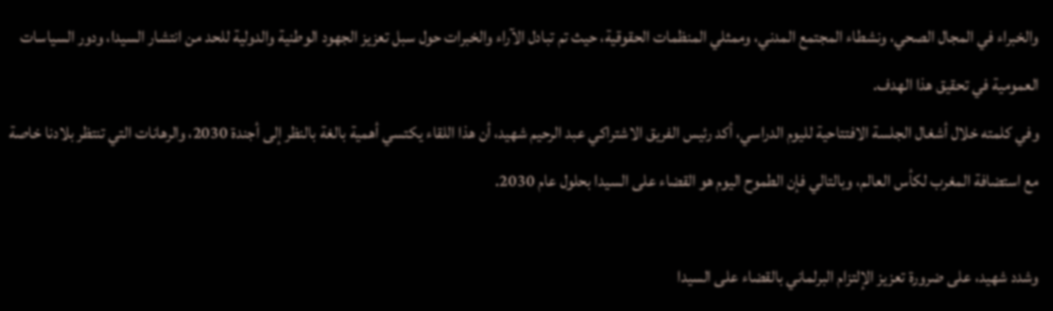والخبراء في المجال الصحي، ونشطاء المجتمع المدني، وممثلي المنظمات الحقوقية، حيث تم تبادل الآراء والخبرات حول سبل تعزيز الجهود الوطنية والدولية للحد من انتشار السيدا، ودور السياسات العمومية في تحقيق هذا الهدف.
وفي كلمته خلال أشغال الجلسة الافتتاحية لليوم الدراسي، أكد رئيس الفريق الاشتراكي عبد الرحيم شهيد، أن هذا اللقاء يكتسي أهمية بالغة بالنظر إلى أجندة 2030، والرهانات التي تنتظر بلادنا خاصة مع استضافة المغرب لكأس العالم، وبالتالي فإن الطموح اليوم هو القضاء على السيدا بحلول عام 2030.

وشدد شهيد، على ضرورة تعزيز الإلتزام البرلماني بالقضاء على السيدا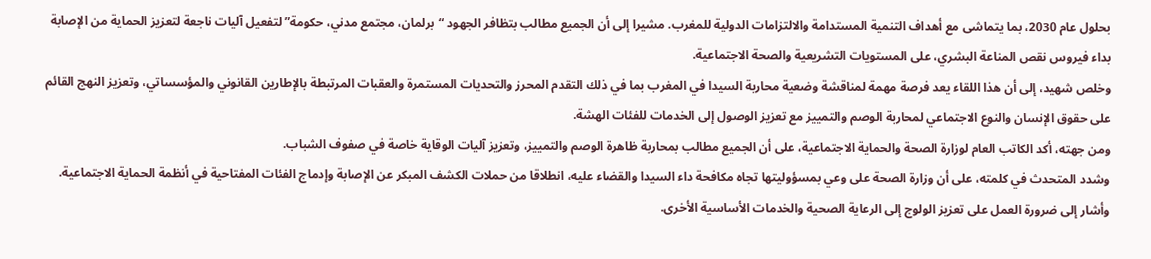بحلول عام 2030، بما يتماشى مع أهداف التنمية المستدامة والالتزامات الدولية للمغرب. مشيرا إلى أن الجميع مطالب بتظافر الجهود “برلمان، مجتمع مدني، حكومة” لتفعيل آليات ناجعة لتعزيز الحماية من الإصابة بداء فيروس نقص المناعة البشري، على المستويات التشريعية والصحة الاجتماعية.
وخلص شهيد، إلى أن هذا اللقاء يعد فرصة مهمة لمناقشة وضعية محاربة السيدا في المغرب بما في ذلك التقدم المحرز والتحديات المستمرة والعقبات المرتبطة بالإطارين القانوني والمؤسساتي، وتعزيز النهج القائم على حقوق الإنسان والنوع الاجتماعي لمحاربة الوصم والتمييز مع تعزيز الوصول إلى الخدمات للفئات الهشة.
ومن جهته، أكد الكاتب العام لوزارة الصحة والحماية الاجتماعية، على أن الجميع مطالب بمحاربة ظاهرة الوصم والتمييز، وتعزيز آليات الوقاية خاصة في صفوف الشباب.
وشدد المتحدث في كلمته، على أن وزارة الصحة على وعي بمسؤوليتها تجاه مكافحة داء السيدا والقضاء عليه، انطلاقا من حملات الكشف المبكر عن الإصابة وإدماج الفئات المفتاحية في أنظمة الحماية الاجتماعية.
وأشار إلى ضرورة العمل على تعزيز الولوج إلى الرعاية الصحية والخدمات الأساسية الأخرى.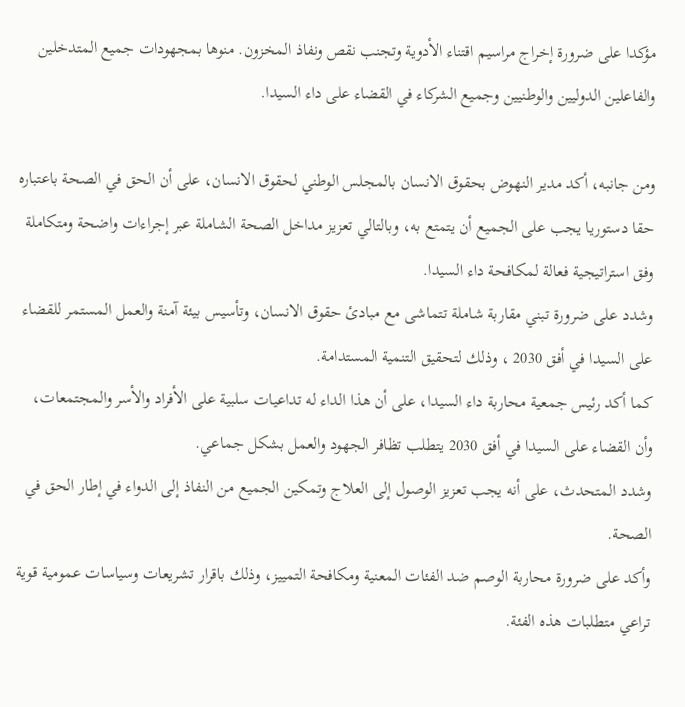مؤكدا على ضرورة إخراج مراسيم اقتناء الأدوية وتجنب نقص ونفاذ المخزون. منوها بمجهودات جميع المتدخلين والفاعلين الدوليين والوطنيين وجميع الشركاء في القضاء على داء السيدا.

ومن جانبه، أكد مدير النهوض بحقوق الانسان بالمجلس الوطني لحقوق الانسان، على أن الحق في الصحة باعتباره حقا دستوريا يجب على الجميع أن يتمتع به، وبالتالي تعزيز مداخل الصحة الشاملة عبر إجراءات واضحة ومتكاملة وفق استراتيجية فعالة لمكافحة داء السيدا.
وشدد على ضرورة تبني مقاربة شاملة تتماشى مع مبادئ حقوق الانسان، وتأسيس بيئة آمنة والعمل المستمر للقضاء على السيدا في أفق 2030 ، وذلك لتحقيق التنمية المستدامة.
كما أكد رئيس جمعية محاربة داء السيدا، على أن هذا الداء له تداعيات سلبية على الأفراد والأسر والمجتمعات، وأن القضاء على السيدا في أفق 2030 يتطلب تظافر الجهود والعمل بشكل جماعي.
وشدد المتحدث، على أنه يجب تعزيز الوصول إلى العلاج وتمكين الجميع من النفاذ إلى الدواء في إطار الحق في الصحة.
وأكد على ضرورة محاربة الوصم ضد الفئات المعنية ومكافحة التمييز، وذلك باقرار تشريعات وسياسات عمومية قوية تراعي متطلبات هذه الفئة.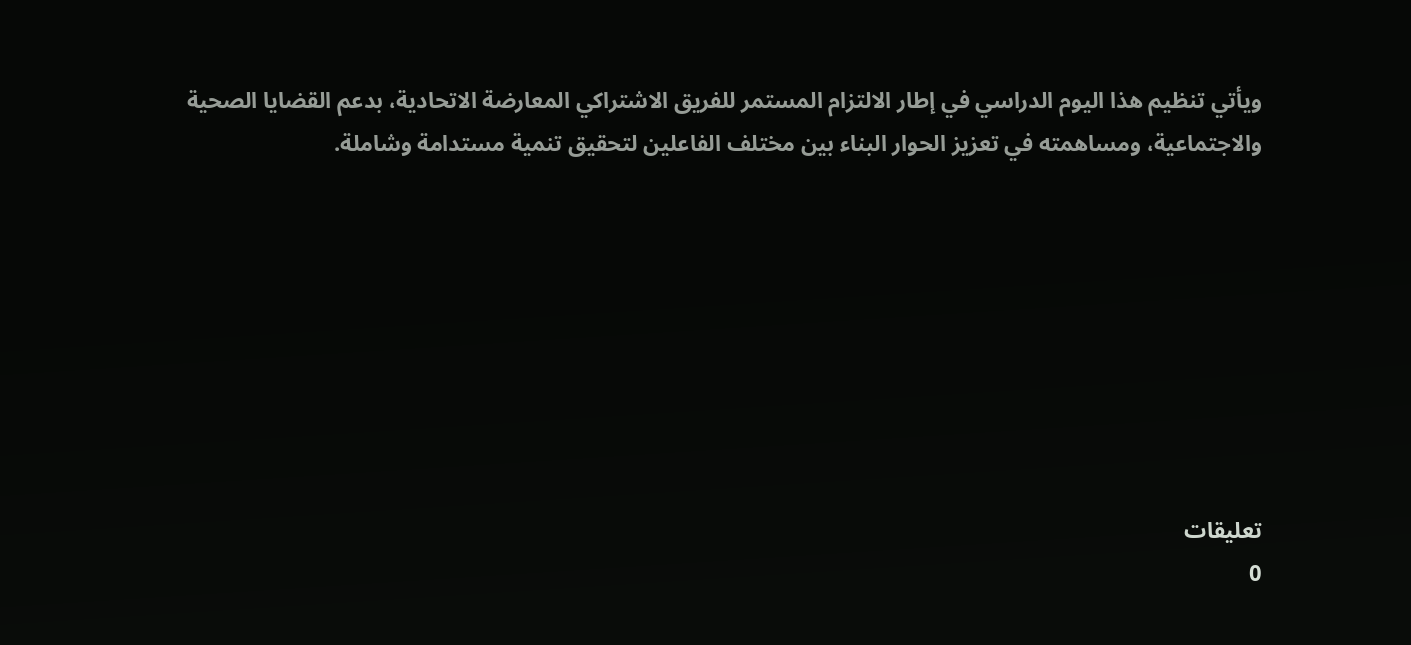ويأتي تنظيم هذا اليوم الدراسي في إطار الالتزام المستمر للفريق الاشتراكي المعارضة الاتحادية، بدعم القضايا الصحية والاجتماعية، ومساهمته في تعزيز الحوار البناء بين مختلف الفاعلين لتحقيق تنمية مستدامة وشاملة.








تعليقات
0